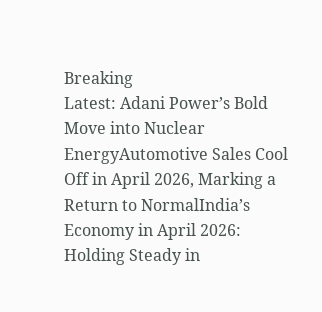Breaking
Latest: Adani Power’s Bold Move into Nuclear EnergyAutomotive Sales Cool Off in April 2026, Marking a Return to NormalIndia’s Economy in April 2026: Holding Steady in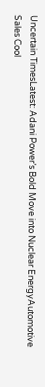Uncertain TimesLatest: Adani Power’s Bold Move into Nuclear EnergyAutomotive Sales Cool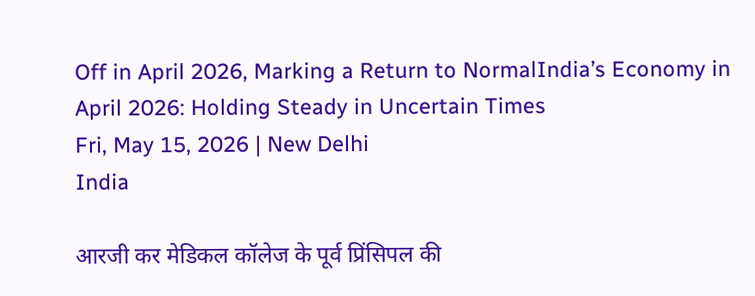Off in April 2026, Marking a Return to NormalIndia’s Economy in April 2026: Holding Steady in Uncertain Times
Fri, May 15, 2026 | New Delhi
India

आरजी कर मेडिकल कॉलेज के पूर्व प्रिंसिपल की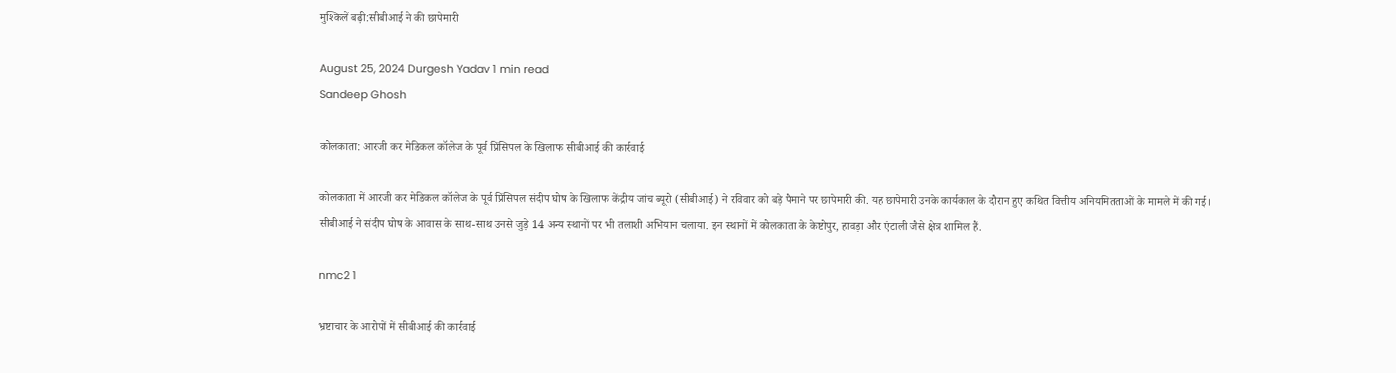मुश्किलें बढ़ी:सीबीआई ने की छापेमारी

August 25, 2024 Durgesh Yadav 1 min read
Sandeep Ghosh

कोलकाता: आरजी कर मेडिकल कॉलेज के पूर्व प्रिंसिपल के खिलाफ सीबीआई की कार्रवाई

कोलकाता में आरजी कर मेडिकल कॉलेज के पूर्व प्रिंसिपल संदीप घोष के खिलाफ केंद्रीय जांच ब्यूरो (सीबीआई) ने रविवार को बड़े पैमाने पर छापेमारी की. यह छापेमारी उनके कार्यकाल के दौरान हुए कथित वित्तीय अनियमितताओं के मामले में की गई। सीबीआई ने संदीप घोष के आवास के साथ-साथ उनसे जुड़े 14 अन्य स्थानों पर भी तलाशी अभियान चलाया. इन स्थानों में कोलकाता के केष्टोपुर, हावड़ा और एंटाली जैसे क्षेत्र शामिल हैं.

nmc2 1

भ्रष्टाचार के आरोपों में सीबीआई की कार्रवाई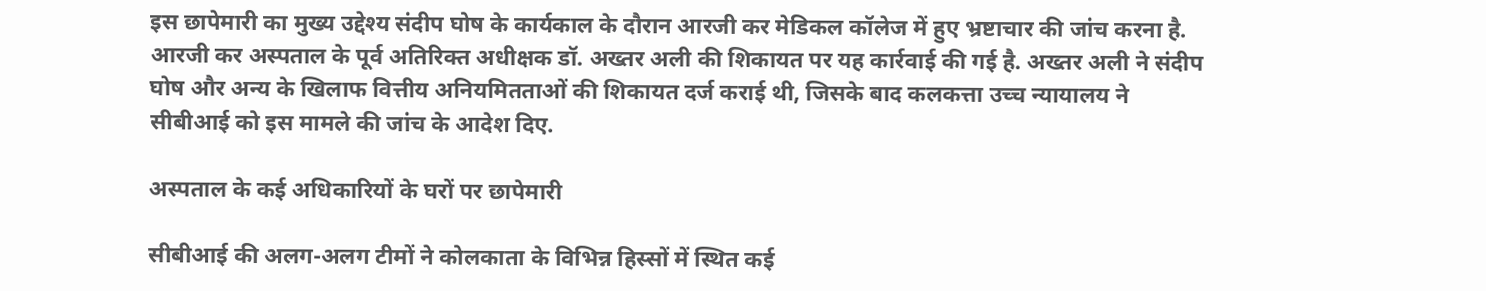इस छापेमारी का मुख्य उद्देश्य संदीप घोष के कार्यकाल के दौरान आरजी कर मेडिकल कॉलेज में हुए भ्रष्टाचार की जांच करना है. आरजी कर अस्पताल के पूर्व अतिरिक्त अधीक्षक डॉ. अख्तर अली की शिकायत पर यह कार्रवाई की गई है. अख्तर अली ने संदीप घोष और अन्य के खिलाफ वित्तीय अनियमितताओं की शिकायत दर्ज कराई थी, जिसके बाद कलकत्ता उच्च न्यायालय ने सीबीआई को इस मामले की जांच के आदेश दिए.

अस्पताल के कई अधिकारियों के घरों पर छापेमारी

सीबीआई की अलग-अलग टीमों ने कोलकाता के विभिन्न हिस्सों में स्थित कई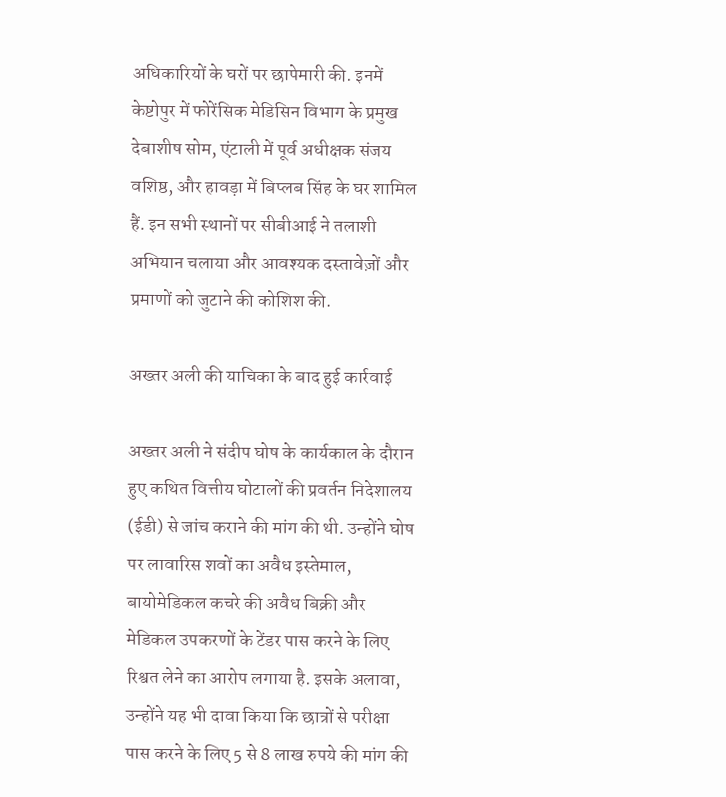अधिकारियों के घरों पर छापेमारी की. इनमें केष्टोपुर में फोरेंसिक मेडिसिन विभाग के प्रमुख देबाशीष सोम, एंटाली में पूर्व अधीक्षक संजय वशिष्ठ, और हावड़ा में बिप्लब सिंह के घर शामिल हैं. इन सभी स्थानों पर सीबीआई ने तलाशी अभियान चलाया और आवश्यक दस्तावेज़ों और प्रमाणों को जुटाने की कोशिश की.

अख्तर अली की याचिका के बाद हुई कार्रवाई

अख्तर अली ने संदीप घोष के कार्यकाल के दौरान हुए कथित वित्तीय घोटालों की प्रवर्तन निदेशालय (ईडी) से जांच कराने की मांग की थी. उन्होंने घोष पर लावारिस शवों का अवैध इस्तेमाल, बायोमेडिकल कचरे की अवैध बिक्री और मेडिकल उपकरणों के टेंडर पास करने के लिए रिश्वत लेने का आरोप लगाया है. इसके अलावा, उन्होंने यह भी दावा किया कि छात्रों से परीक्षा पास करने के लिए 5 से 8 लाख रुपये की मांग की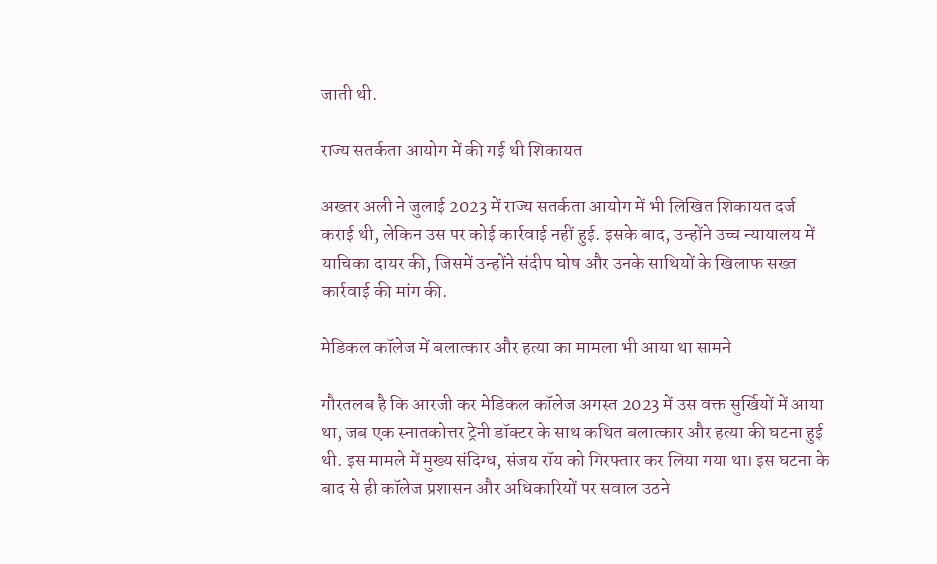जाती थी.

राज्य सतर्कता आयोग में की गई थी शिकायत

अख्तर अली ने जुलाई 2023 में राज्य सतर्कता आयोग में भी लिखित शिकायत दर्ज कराई थी, लेकिन उस पर कोई कार्रवाई नहीं हुई. इसके बाद, उन्होंने उच्च न्यायालय में याचिका दायर की, जिसमें उन्होंने संदीप घोष और उनके साथियों के खिलाफ सख्त कार्रवाई की मांग की.

मेडिकल कॉलेज में बलात्कार और हत्या का मामला भी आया था सामने

गौरतलब है कि आरजी कर मेडिकल कॉलेज अगस्त 2023 में उस वक्त सुर्खियों में आया था, जब एक स्नातकोत्तर ट्रेनी डॉक्टर के साथ कथित बलात्कार और हत्या की घटना हुई थी. इस मामले में मुख्य संदिग्ध, संजय रॉय को गिरफ्तार कर लिया गया था। इस घटना के बाद से ही कॉलेज प्रशासन और अधिकारियों पर सवाल उठने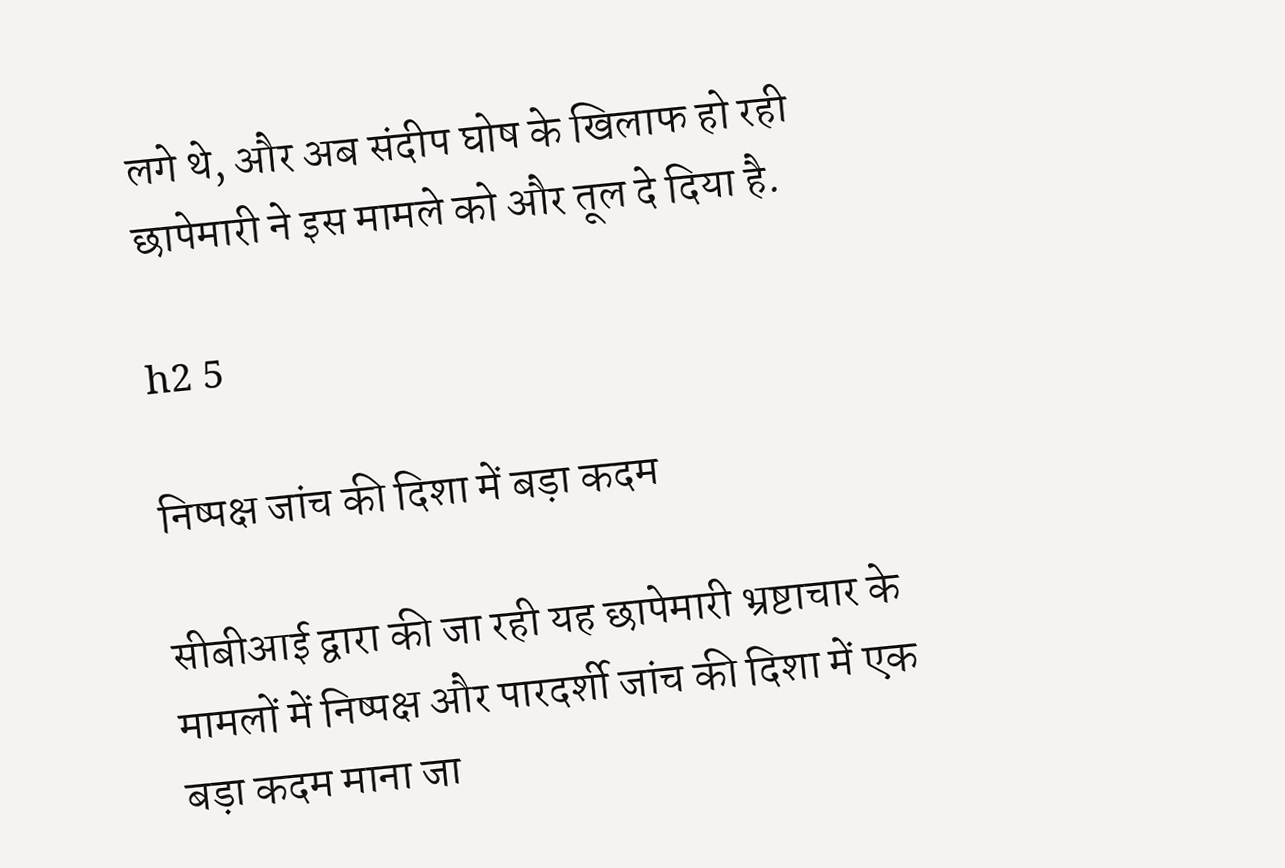लगे थे, और अब संदीप घोष के खिलाफ हो रही छापेमारी ने इस मामले को और तूल दे दिया है.

h2 5

निष्पक्ष जांच की दिशा में बड़ा कदम

सीबीआई द्वारा की जा रही यह छापेमारी भ्रष्टाचार के मामलों में निष्पक्ष और पारदर्शी जांच की दिशा में एक बड़ा कदम माना जा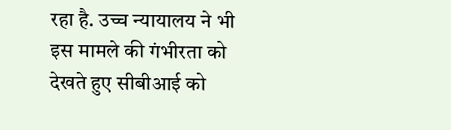रहा है. उच्च न्यायालय ने भी इस मामले की गंभीरता को देखते हुए सीबीआई को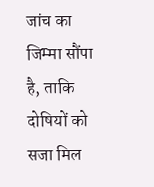जांच का जिम्मा सौंपा है, ताकि दोषियों को सजा मिल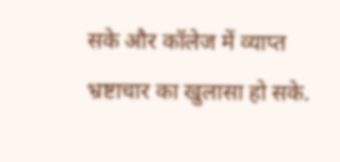सके और कॉलेज में व्याप्त भ्रष्टाचार का खुलासा हो सके.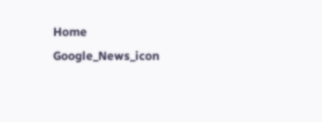Home
Google_News_icon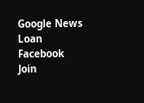Google News
Loan
Facebook
Join